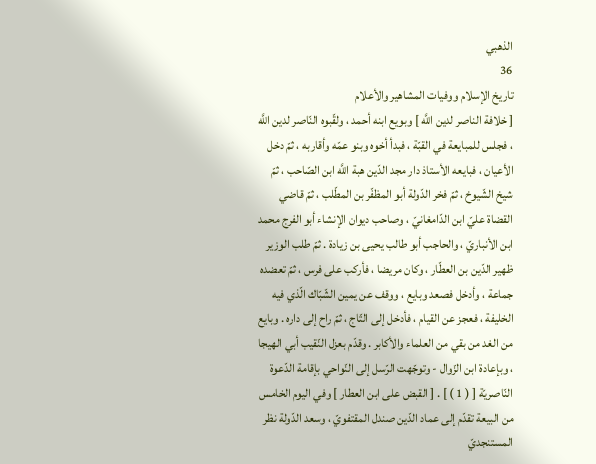الذهبي
36
تاريخ الإسلام ووفيات المشاهير والأعلام
[ خلافة الناصر لدين اللَّه ] وبويع ابنه أحمد ، ولقّبوه النّاصر لدين اللَّه ، فجلس للمبايعة في القبّة ، فبدأ أخوه وبنو عمّه وأقاربه ، ثمّ دخل الأعيان ، فبايعه الأستاذ دار مجد الدّين هبة اللَّه ابن الصّاحب ، ثمّ شيخ الشّيوخ ، ثمّ فخر الدّولة أبو المظفّر بن المطّلب ، ثمّ قاضي القضاة عليّ ابن الدّامغانيّ ، وصاحب ديوان الإنشاء أبو الفرج محمد ابن الأنباريّ ، والحاجب أبو طالب يحيى بن زيادة . ثمّ طلب الوزير ظهير الدّين بن العطّار ، وكان مريضا ، فأركب على فرس ، ثمّ تعضده جماعة ، وأدخل فصعد وبايع ، ووقف عن يمين الشّبّاك الّذي فيه الخليفة ، فعجز عن القيام ، فأدخل إلى التّاج ، ثمّ راح إلى داره . وبايع من الغد من بقي من العلماء والأكابر . وقدّم بعزل النّقيب أبي الهيجا ، وبإعادة ابن الزّوال - وتوجّهت الرّسل إلى النّواحي بإقامة الدّعوة النّاصريّة [ ( 1 ) ] . [ القبض على ابن العطار ] وفي اليوم الخامس من البيعة تقدّم إلى عماد الدّين صندل المقتفويّ ، وسعد الدّولة نظر المستنجديّ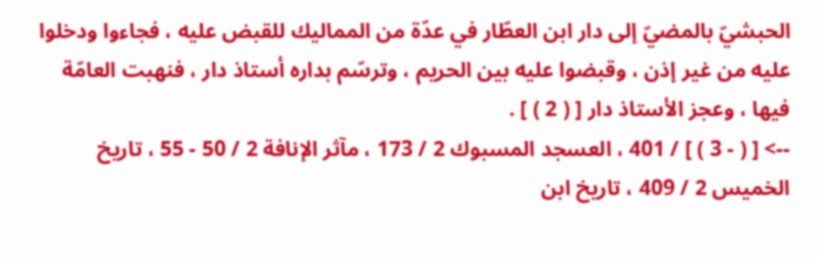الحبشيّ بالمضيّ إلى دار ابن العطّار في عدّة من المماليك للقبض عليه ، فجاءوا ودخلوا عليه من غير إذن ، وقبضوا عليه بين الحريم ، وترسّم بداره أستاذ دار ، فنهبت العامّة فيها ، وعجز الأستاذ دار [ ( 2 ) ] .
--> [ ( - 3 ) ] / 401 ، العسجد المسبوك 2 / 173 ، مآثر الإنافة 2 / 50 - 55 ، تاريخ الخميس 2 / 409 ، تاريخ ابن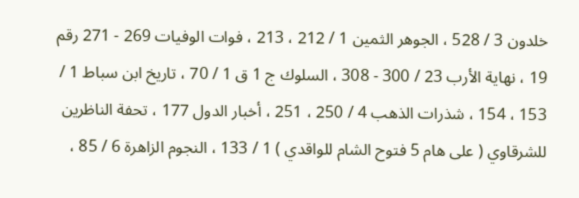خلدون 3 / 528 ، الجوهر الثمين 1 / 212 ، 213 ، فوات الوفيات 269 - 271 رقم 19 ، نهاية الأرب 23 / 300 - 308 ، السلوك ج 1 ق 1 / 70 ، تاريخ ابن سباط 1 / 153 ، 154 ، شذرات الذهب 4 / 250 ، 251 ، أخبار الدول 177 ، تحفة الناظرين للشرقاوي ( على هام 5 فتوح الشام للواقدي ) 1 / 133 ، النجوم الزاهرة 6 / 85 ،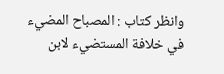وانظر كتاب : المصباح المضيء في خلافة المستضيء لابن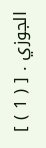الجوزي . [ ( 1 ) ]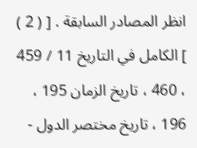انظر المصادر السابقة . [ ( 2 ) ] الكامل في التاريخ 11 / 459 ، 460 ، تاريخ الزمان 195 ، 196 ، تاريخ مختصر الدول -